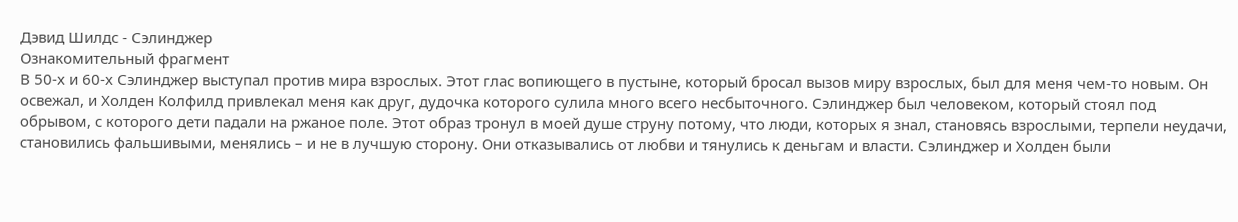Дэвид Шилдс - Сэлинджер
Ознакомительный фрагмент
В 50-х и 60-х Сэлинджер выступал против мира взрослых. Этот глас вопиющего в пустыне, который бросал вызов миру взрослых, был для меня чем-то новым. Он освежал, и Холден Колфилд привлекал меня как друг, дудочка которого сулила много всего несбыточного. Сэлинджер был человеком, который стоял под обрывом, с которого дети падали на ржаное поле. Этот образ тронул в моей душе струну потому, что люди, которых я знал, становясь взрослыми, терпели неудачи, становились фальшивыми, менялись – и не в лучшую сторону. Они отказывались от любви и тянулись к деньгам и власти. Сэлинджер и Холден были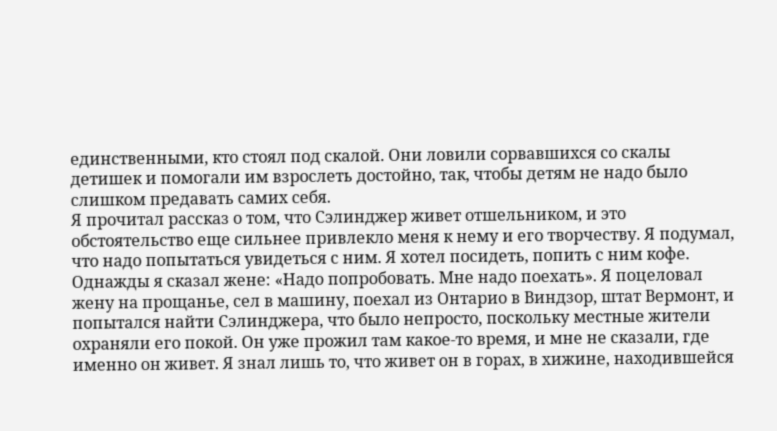единственными, кто стоял под скалой. Они ловили сорвавшихся со скалы детишек и помогали им взрослеть достойно, так, чтобы детям не надо было слишком предавать самих себя.
Я прочитал рассказ о том, что Сэлинджер живет отшельником, и это обстоятельство еще сильнее привлекло меня к нему и его творчеству. Я подумал, что надо попытаться увидеться с ним. Я хотел посидеть, попить с ним кофе. Однажды я сказал жене: «Надо попробовать. Мне надо поехать». Я поцеловал жену на прощанье, сел в машину, поехал из Онтарио в Виндзор, штат Вермонт, и попытался найти Сэлинджера, что было непросто, поскольку местные жители охраняли его покой. Он уже прожил там какое-то время, и мне не сказали, где именно он живет. Я знал лишь то, что живет он в горах, в хижине, находившейся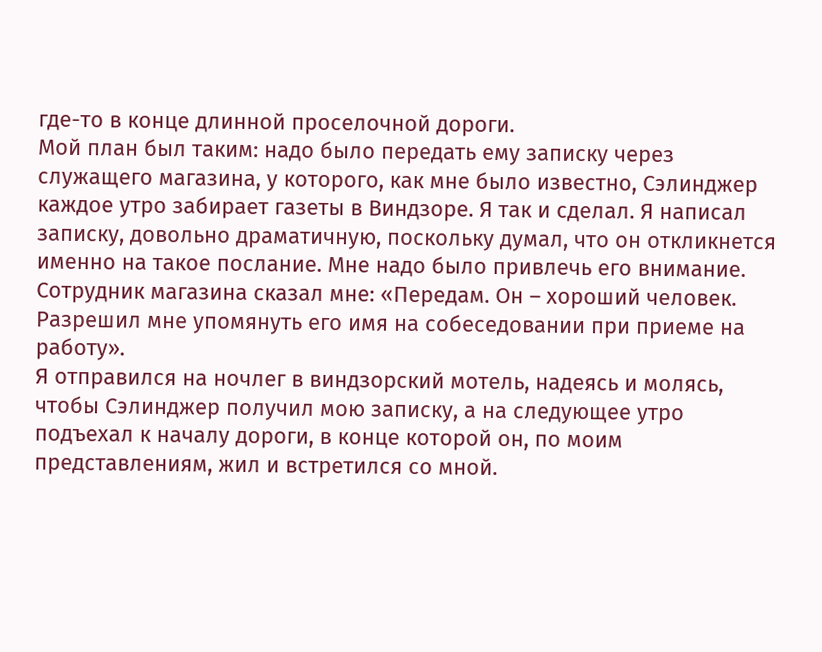где-то в конце длинной проселочной дороги.
Мой план был таким: надо было передать ему записку через служащего магазина, у которого, как мне было известно, Сэлинджер каждое утро забирает газеты в Виндзоре. Я так и сделал. Я написал записку, довольно драматичную, поскольку думал, что он откликнется именно на такое послание. Мне надо было привлечь его внимание. Сотрудник магазина сказал мне: «Передам. Он – хороший человек. Разрешил мне упомянуть его имя на собеседовании при приеме на работу».
Я отправился на ночлег в виндзорский мотель, надеясь и молясь, чтобы Сэлинджер получил мою записку, а на следующее утро подъехал к началу дороги, в конце которой он, по моим представлениям, жил и встретился со мной.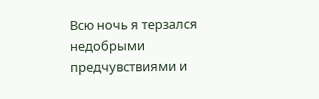Всю ночь я терзался недобрыми предчувствиями и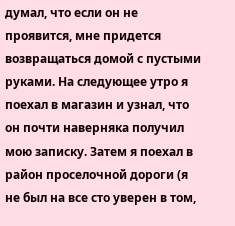думал, что если он не проявится, мне придется возвращаться домой с пустыми руками. На следующее утро я поехал в магазин и узнал, что он почти наверняка получил мою записку. Затем я поехал в район проселочной дороги (я не был на все сто уверен в том,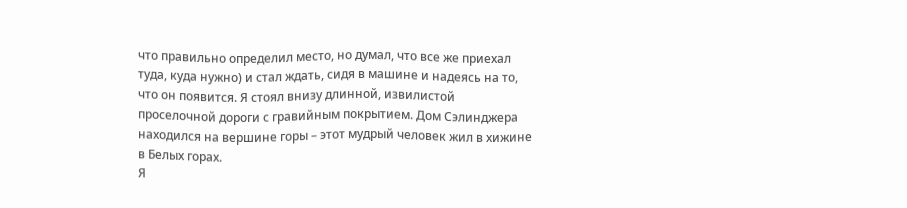что правильно определил место, но думал, что все же приехал туда, куда нужно) и стал ждать, сидя в машине и надеясь на то, что он появится. Я стоял внизу длинной, извилистой проселочной дороги с гравийным покрытием. Дом Сэлинджера находился на вершине горы – этот мудрый человек жил в хижине в Белых горах.
Я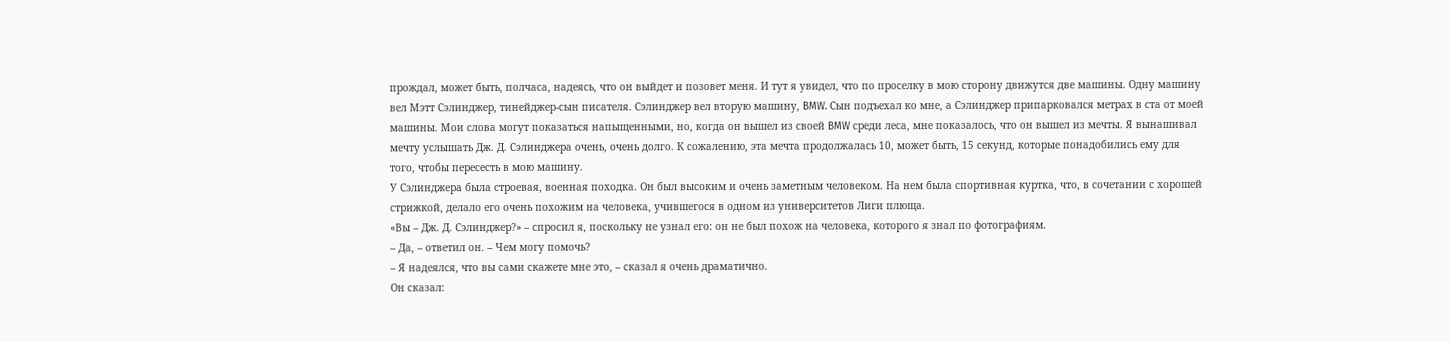прождал, может быть, полчаса, надеясь, что он выйдет и позовет меня. И тут я увидел, что по проселку в мою сторону движутся две машины. Одну машину вел Мэтт Сэлинджер, тинейджер-сын писателя. Сэлинджер вел вторую машину, BMW. Сын подъехал ко мне, а Сэлинджер припарковался метрах в ста от моей машины. Мои слова могут показаться напыщенными, но, когда он вышел из своей BMW среди леса, мне показалось, что он вышел из мечты. Я вынашивал мечту услышать Дж. Д. Сэлинджера очень, очень долго. К сожалению, эта мечта продолжалась 10, может быть, 15 секунд, которые понадобились ему для того, чтобы пересесть в мою машину.
У Сэлинджера была строевая, военная походка. Он был высоким и очень заметным человеком. На нем была спортивная куртка, что, в сочетании с хорошей стрижкой, делало его очень похожим на человека, учившегося в одном из университетов Лиги плюща.
«Вы – Дж. Д. Сэлинджер?» – спросил я, поскольку не узнал его: он не был похож на человека, которого я знал по фотографиям.
– Да, – ответил он. – Чем могу помочь?
– Я надеялся, что вы сами скажете мне это, – сказал я очень драматично.
Он сказал: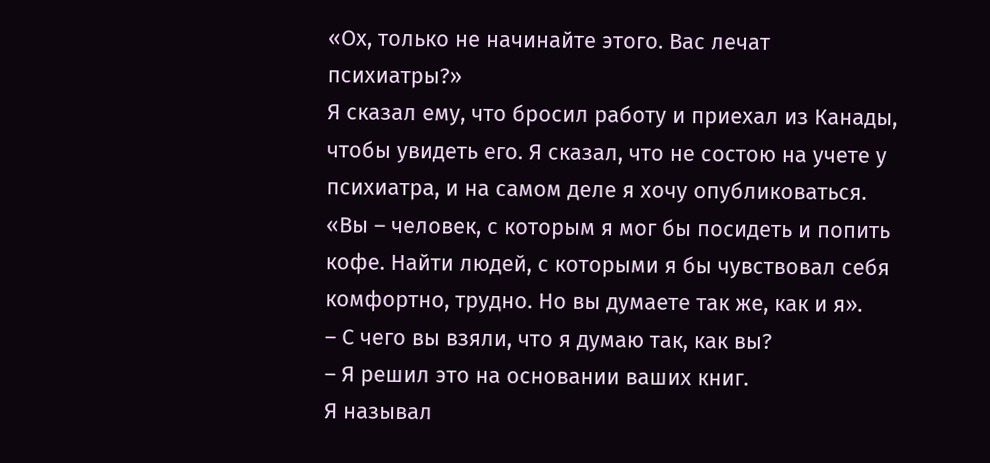«Ох, только не начинайте этого. Вас лечат психиатры?»
Я сказал ему, что бросил работу и приехал из Канады, чтобы увидеть его. Я сказал, что не состою на учете у психиатра, и на самом деле я хочу опубликоваться. «Вы – человек, с которым я мог бы посидеть и попить кофе. Найти людей, с которыми я бы чувствовал себя комфортно, трудно. Но вы думаете так же, как и я».
– С чего вы взяли, что я думаю так, как вы?
– Я решил это на основании ваших книг.
Я называл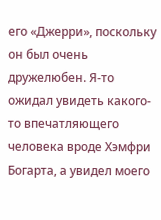его «Джерри», поскольку он был очень дружелюбен. Я-то ожидал увидеть какого-то впечатляющего человека вроде Хэмфри Богарта, а увидел моего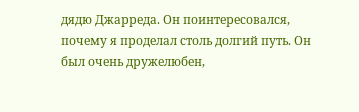дядю Джарреда. Он поинтересовался, почему я проделал столь долгий путь. Он был очень дружелюбен,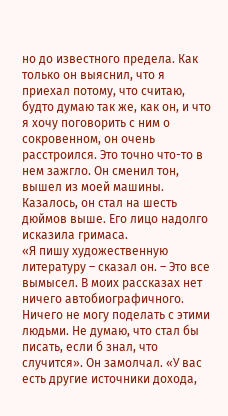но до известного предела. Как только он выяснил, что я приехал потому, что считаю, будто думаю так же, как он, и что я хочу поговорить с ним о сокровенном, он очень расстроился. Это точно что-то в нем зажгло. Он сменил тон, вышел из моей машины. Казалось, он стал на шесть дюймов выше. Его лицо надолго исказила гримаса.
«Я пишу художественную литературу – сказал он. – Это все вымысел. В моих рассказах нет ничего автобиографичного. Ничего не могу поделать с этими людьми. Не думаю, что стал бы писать, если б знал, что случится». Он замолчал. «У вас есть другие источники дохода,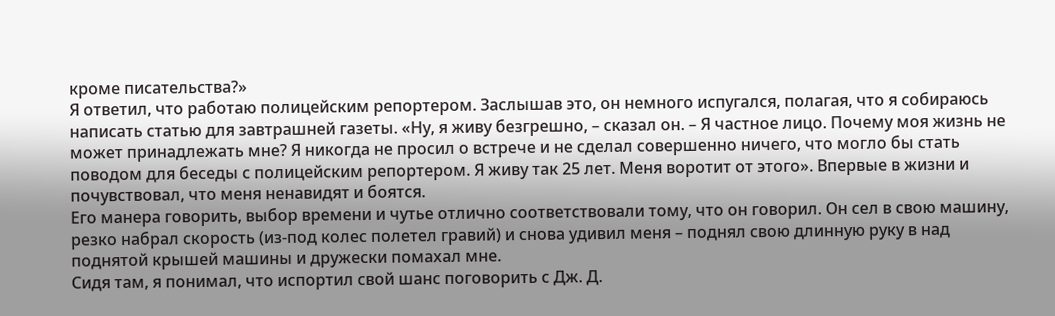кроме писательства?»
Я ответил, что работаю полицейским репортером. Заслышав это, он немного испугался, полагая, что я собираюсь написать статью для завтрашней газеты. «Ну, я живу безгрешно, – сказал он. – Я частное лицо. Почему моя жизнь не может принадлежать мне? Я никогда не просил о встрече и не сделал совершенно ничего, что могло бы стать поводом для беседы с полицейским репортером. Я живу так 25 лет. Меня воротит от этого». Впервые в жизни и почувствовал, что меня ненавидят и боятся.
Его манера говорить, выбор времени и чутье отлично соответствовали тому, что он говорил. Он сел в свою машину, резко набрал скорость (из-под колес полетел гравий) и снова удивил меня – поднял свою длинную руку в над поднятой крышей машины и дружески помахал мне.
Сидя там, я понимал, что испортил свой шанс поговорить с Дж. Д.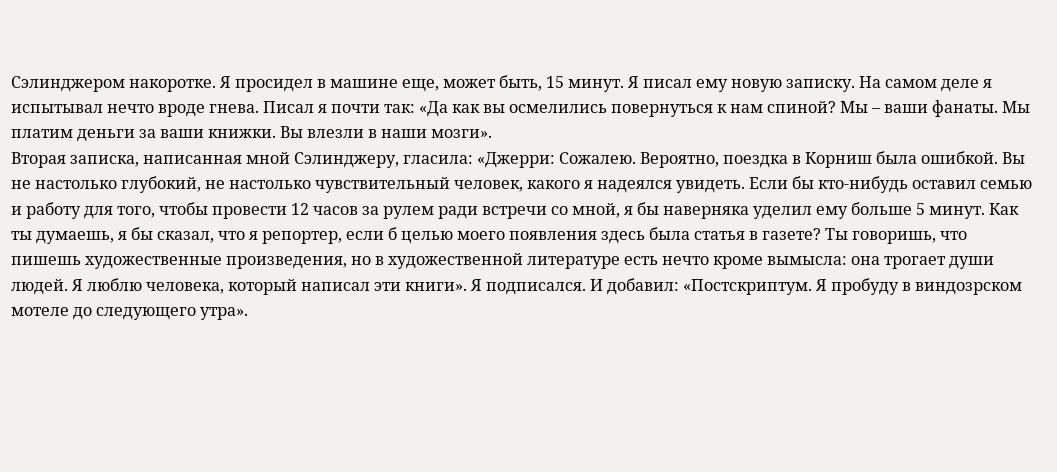Сэлинджером накоротке. Я просидел в машине еще, может быть, 15 минут. Я писал ему новую записку. На самом деле я испытывал нечто вроде гнева. Писал я почти так: «Да как вы осмелились повернуться к нам спиной? Мы – ваши фанаты. Мы платим деньги за ваши книжки. Вы влезли в наши мозги».
Вторая записка, написанная мной Сэлинджеру, гласила: «Джерри: Сожалею. Вероятно, поездка в Корниш была ошибкой. Вы не настолько глубокий, не настолько чувствительный человек, какого я надеялся увидеть. Если бы кто-нибудь оставил семью и работу для того, чтобы провести 12 часов за рулем ради встречи со мной, я бы наверняка уделил ему больше 5 минут. Как ты думаешь, я бы сказал, что я репортер, если б целью моего появления здесь была статья в газете? Ты говоришь, что пишешь художественные произведения, но в художественной литературе есть нечто кроме вымысла: она трогает души людей. Я люблю человека, который написал эти книги». Я подписался. И добавил: «Постскриптум. Я пробуду в виндозрском мотеле до следующего утра».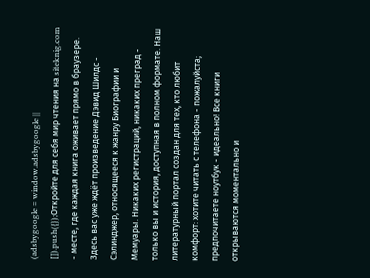(adsbygoogle = window.adsbygoogle || []).push({});Откройте для себя мир чтения на siteknig.com - месте, где каждая книга оживает прямо в браузере. Здесь вас уже ждёт произведение Дэвид Шилдс - Сэлинджер, относящееся к жанру Биографии и Мемуары. Никаких регистраций, никаких преград - только вы и история, доступная в полном формате. Наш литературный портал создан для тех, кто любит комфорт: хотите читать с телефона - пожалуйста; предпочитаете ноутбук - идеально! Все книги открываются моментально и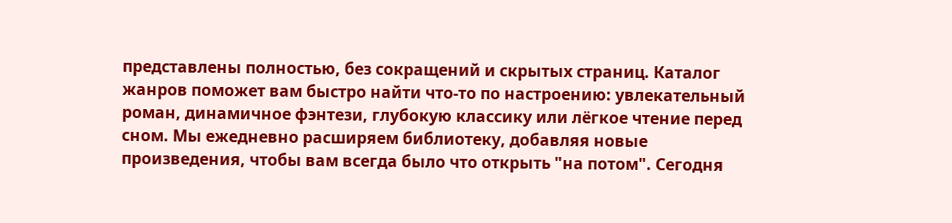представлены полностью, без сокращений и скрытых страниц. Каталог жанров поможет вам быстро найти что-то по настроению: увлекательный роман, динамичное фэнтези, глубокую классику или лёгкое чтение перед сном. Мы ежедневно расширяем библиотеку, добавляя новые произведения, чтобы вам всегда было что открыть "на потом". Сегодня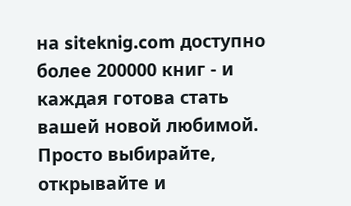на siteknig.com доступно более 200000 книг - и каждая готова стать вашей новой любимой. Просто выбирайте, открывайте и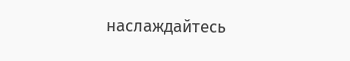наслаждайтесь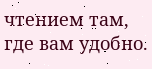чтением там, где вам удобно.